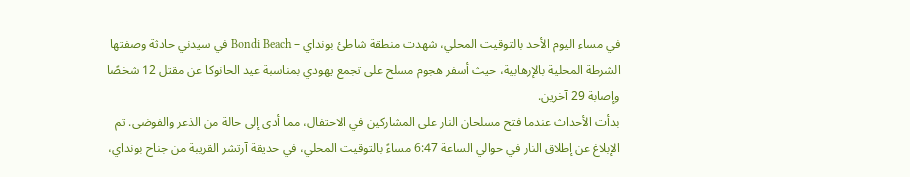في مساء اليوم الأحد بالتوقيت المحلي، شهدت منطقة شاطئ بونداي – Bondi Beach في سيدني حادثة وصفتها الشرطة المحلية بالإرهابية، حيث أسفر هجوم مسلح على تجمع يهودي بمناسبة عيد الحانوكا عن مقتل 12 شخصًا وإصابة 29 آخرين.
بدأت الأحداث عندما فتح مسلحان النار على المشاركين في الاحتفال، مما أدى إلى حالة من الذعر والفوضى. تم الإبلاغ عن إطلاق النار في حوالي الساعة 6:47 مساءً بالتوقيت المحلي، في حديقة آرتشر القريبة من جناح بونداي،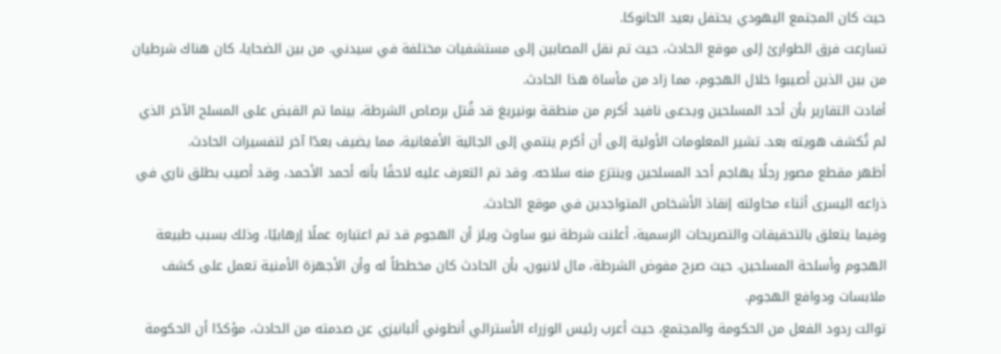حيث كان المجتمع اليهودي يحتفل بعيد الحانوكا.
تسارعت فرق الطوارئ إلى موقع الحادث، حيث تم نقل المصابين إلى مستشفيات مختلفة في سيدني. من بين الضحايا، كان هناك شرطيان من بين الذين أصيبوا خلال الهجوم، مما زاد من مأساة هذا الحادث.
أفادت التقارير بأن أحد المسلحين ويدعى نافيد أكرم من منطقة بونيريغ قد قُتل برصاص الشرطة، بينما تم القبض على المسلح الآخر الذي لم تُكشف هويته بعد. تشير المعلومات الأولية إلى أن أكرم ينتمي إلى الجالية الأفغانية، مما يضيف بعدًا آخر لتفسيرات الحادث.
أظهر مقطع مصور رجلًا يهاجم أحد المسلحين وينتزع منه سلاحه. وقد تم التعرف عليه لاحقًا بأنه أحمد الأحمد، وقد أصيب بطلق ناري في ذراعه اليسرى أثناء محاولته إنقاذ الأشخاص المتواجدين في موقع الحادث.
وفيما يتعلق بالتحقيقات والتصريحات الرسمية، أعلنت شرطة نيو ساوث ويلز أن الهجوم قد تم اعتباره عملًا إرهابيًا، وذلك بسبب طبيعة الهجوم وأسلحة المسلحين. حيث صرح مفوض الشرطة، مال لانيون، بأن الحادث كان مخططاً له وأن الأجهزة الأمنية تعمل على كشف ملابسات ودوافع الهجوم.
توالت ردود الفعل من الحكومة والمجتمع، حيث أعرب رئيس الوزراء الأسترالي أنطوني ألبانيزي عن صدمته من الحادث، مؤكدًا أن الحكومة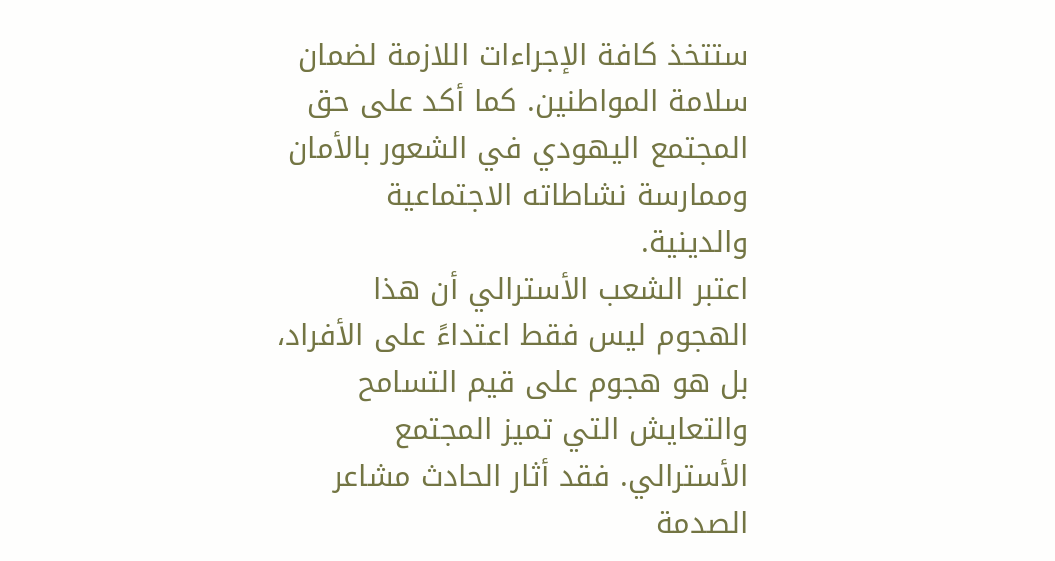ستتخذ كافة الإجراءات اللازمة لضمان سلامة المواطنين. كما أكد على حق المجتمع اليهودي في الشعور بالأمان وممارسة نشاطاته الاجتماعية والدينية.
اعتبر الشعب الأسترالي أن هذا الهجوم ليس فقط اعتداءً على الأفراد، بل هو هجوم على قيم التسامح والتعايش التي تميز المجتمع الأسترالي. فقد أثار الحادث مشاعر الصدمة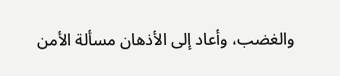والغضب، وأعاد إلى الأذهان مسألة الأمن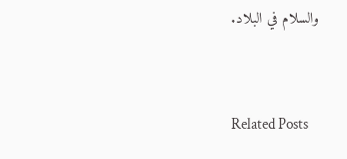والسلام في البلاد.


Related Posts